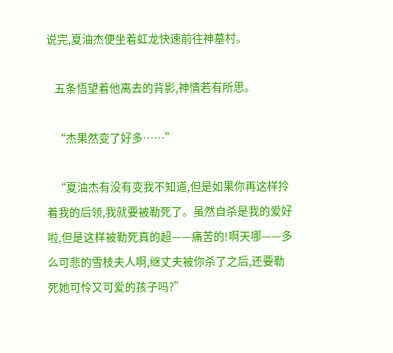说完,夏油杰便坐着虹龙快速前往神墓村。

    五条悟望着他离去的背影,神情若有所思。

    “杰果然变了好多……”

    “夏油杰有没有变我不知道,但是如果你再这样拎着我的后领,我就要被勒死了。虽然自杀是我的爱好啦,但是这样被勒死真的超——痛苦的!啊天哪——多么可悲的雪枝夫人啊,继丈夫被你杀了之后,还要勒死她可怜又可爱的孩子吗?”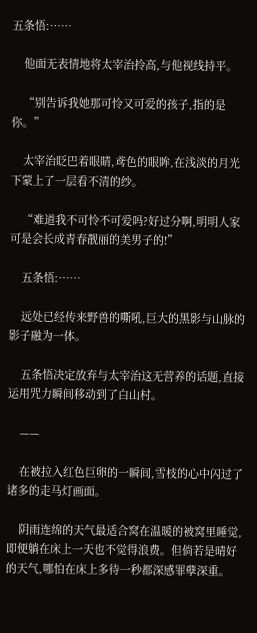五条悟:……

    他面无表情地将太宰治拎高,与他视线持平。

    “别告诉我她那可怜又可爱的孩子,指的是你。”

    太宰治眨巴着眼睛,鸢色的眼眸,在浅淡的月光下蒙上了一层看不清的纱。

    “难道我不可怜不可爱吗?好过分啊,明明人家可是会长成青春靓丽的美男子的!”

    五条悟:……

    远处已经传来野兽的嘶吼,巨大的黑影与山脉的影子融为一体。

    五条悟决定放弃与太宰治这无营养的话题,直接运用咒力瞬间移动到了白山村。

    ——

    在被拉入红色巨卵的一瞬间,雪枝的心中闪过了诸多的走马灯画面。

    阴雨连绵的天气最适合窝在温暖的被窝里睡觉,即便躺在床上一天也不觉得浪费。但倘若是晴好的天气,哪怕在床上多待一秒都深感罪孽深重。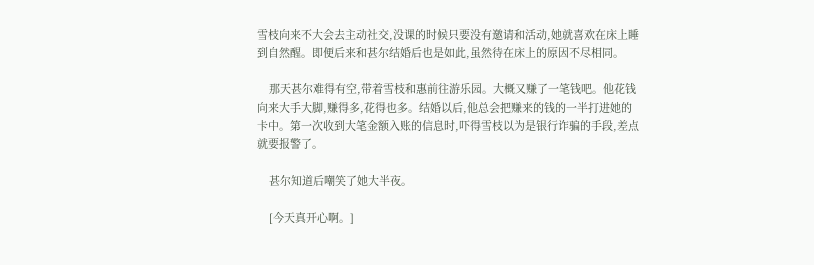雪枝向来不大会去主动社交,没课的时候只要没有邀请和活动,她就喜欢在床上睡到自然醒。即便后来和甚尔结婚后也是如此,虽然待在床上的原因不尽相同。

    那天甚尔难得有空,带着雪枝和惠前往游乐园。大概又赚了一笔钱吧。他花钱向来大手大脚,赚得多,花得也多。结婚以后,他总会把赚来的钱的一半打进她的卡中。第一次收到大笔金额入账的信息时,吓得雪枝以为是银行诈骗的手段,差点就要报警了。

    甚尔知道后嘲笑了她大半夜。

    [今天真开心啊。]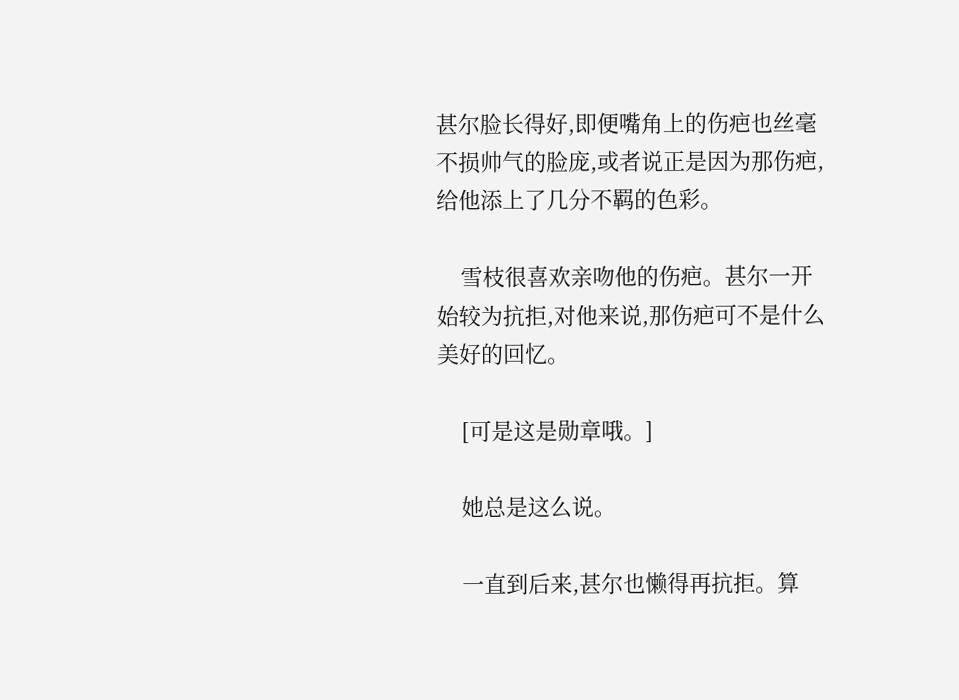甚尔脸长得好,即便嘴角上的伤疤也丝毫不损帅气的脸庞,或者说正是因为那伤疤,给他添上了几分不羁的色彩。

    雪枝很喜欢亲吻他的伤疤。甚尔一开始较为抗拒,对他来说,那伤疤可不是什么美好的回忆。

    [可是这是勋章哦。]

    她总是这么说。

    一直到后来,甚尔也懒得再抗拒。算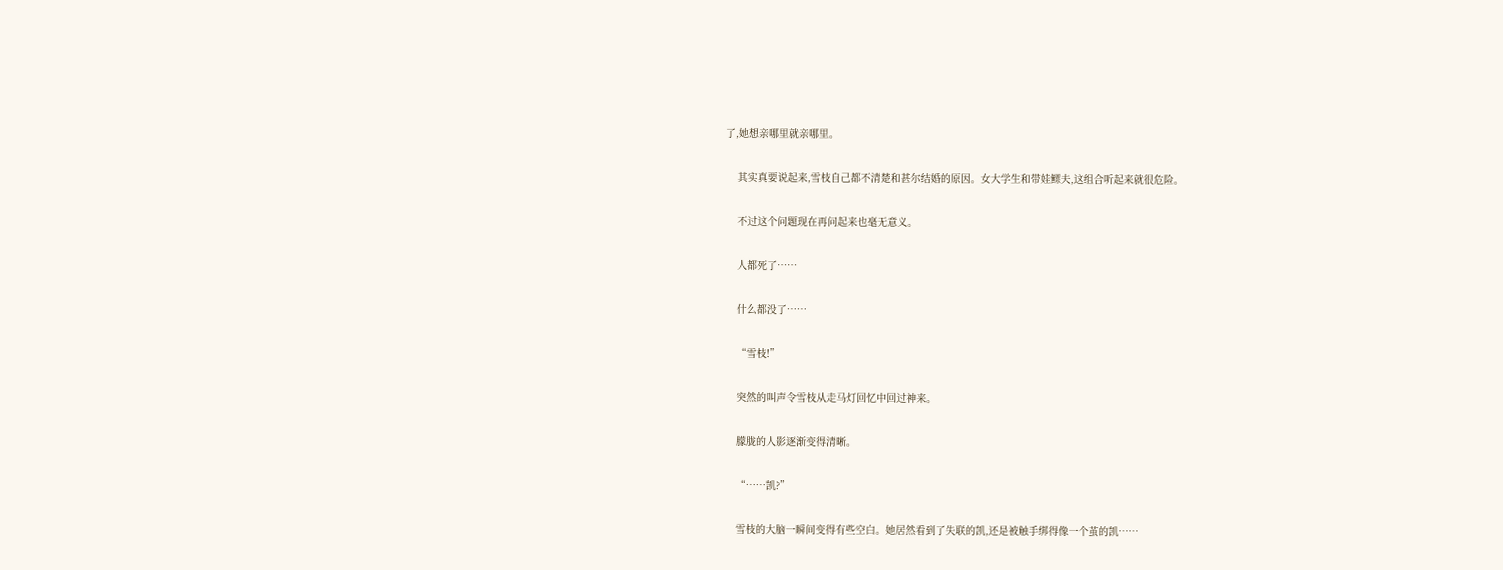了,她想亲哪里就亲哪里。

    其实真要说起来,雪枝自己都不清楚和甚尔结婚的原因。女大学生和带娃鳏夫,这组合听起来就很危险。

    不过这个问题现在再问起来也毫无意义。

    人都死了……

    什么都没了……

    “雪枝!”

    突然的叫声令雪枝从走马灯回忆中回过神来。

    朦胧的人影逐渐变得清晰。

    “……凯?”

    雪枝的大脑一瞬间变得有些空白。她居然看到了失联的凯,还是被触手绑得像一个茧的凯……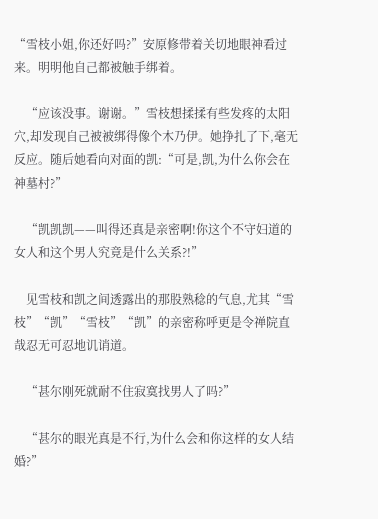“雪枝小姐,你还好吗?”安原修带着关切地眼神看过来。明明他自己都被触手绑着。

    “应该没事。谢谢。”雪枝想揉揉有些发疼的太阳穴,却发现自己被被绑得像个木乃伊。她挣扎了下,毫无反应。随后她看向对面的凯:“可是,凯,为什么你会在神墓村?”

    “凯凯凯——叫得还真是亲密啊!你这个不守妇道的女人和这个男人究竟是什么关系?!”

    见雪枝和凯之间透露出的那股熟稔的气息,尤其“雪枝”“凯”“雪枝”“凯”的亲密称呼更是令禅院直哉忍无可忍地讥诮道。

    “甚尔刚死就耐不住寂寞找男人了吗?”

    “甚尔的眼光真是不行,为什么会和你这样的女人结婚?”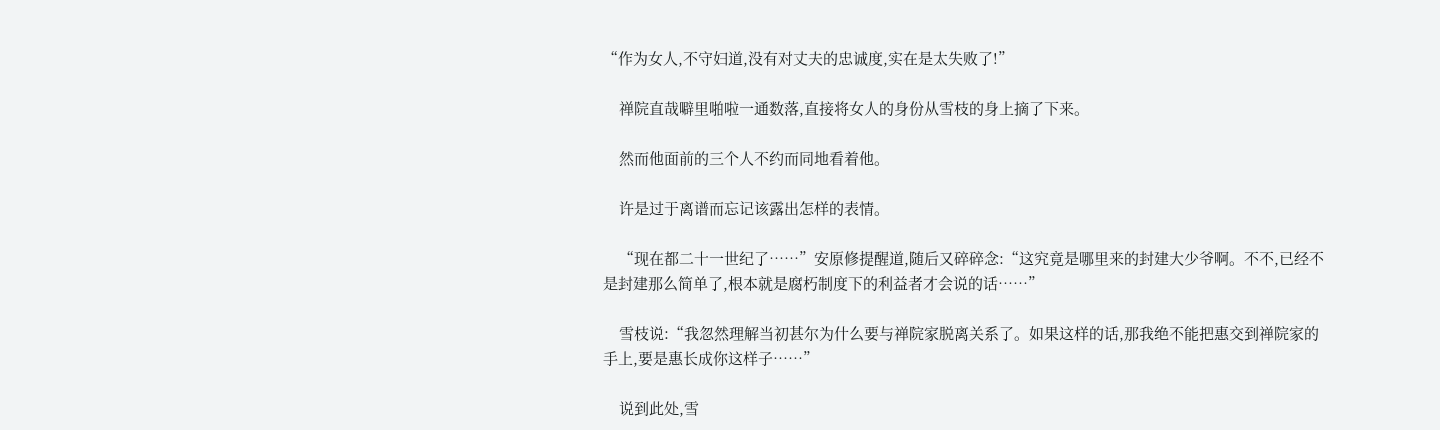“作为女人,不守妇道,没有对丈夫的忠诚度,实在是太失败了!”

    禅院直哉噼里啪啦一通数落,直接将女人的身份从雪枝的身上摘了下来。

    然而他面前的三个人不约而同地看着他。

    许是过于离谱而忘记该露出怎样的表情。

    “现在都二十一世纪了……”安原修提醒道,随后又碎碎念:“这究竟是哪里来的封建大少爷啊。不不,已经不是封建那么简单了,根本就是腐朽制度下的利益者才会说的话……”

    雪枝说:“我忽然理解当初甚尔为什么要与禅院家脱离关系了。如果这样的话,那我绝不能把惠交到禅院家的手上,要是惠长成你这样子……”

    说到此处,雪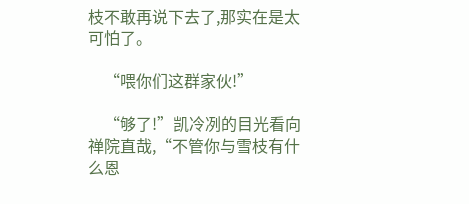枝不敢再说下去了,那实在是太可怕了。

    “喂你们这群家伙!”

    “够了!”凯冷冽的目光看向禅院直哉,“不管你与雪枝有什么恩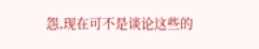怨,现在可不是谈论这些的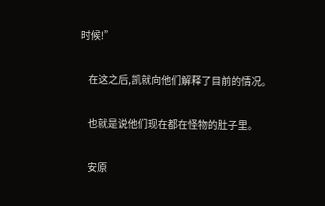时候!”

    在这之后,凯就向他们解释了目前的情况。

    也就是说他们现在都在怪物的肚子里。

    安原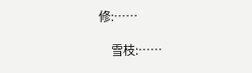修:……

    雪枝:……